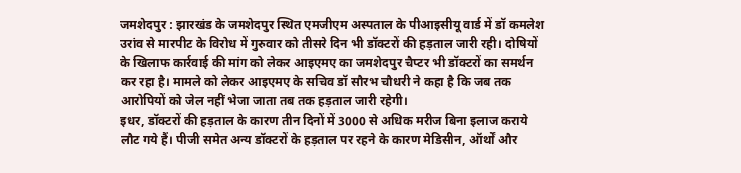जमशेदपुर : झारखंड के जमशेदपुर स्थित एमजीएम अस्पताल के पीआइसीयू वार्ड में डॉ कमलेश उरांव से मारपीट के विरोध में गुरुवार को तीसरे दिन भी डॉक्टरों की हड़ताल जारी रही। दोषियों के खिलाफ कार्रवाई की मांग को लेकर आइएमए का जमशेदपुर चैप्टर भी डॉक्टरों का समर्थन कर रहा है। मामले को लेकर आइएमए के सचिव डॉ सौरभ चौधरी ने कहा है कि जब तक आरोपियों को जेल नहीं भेजा जाता तब तक हड़ताल जारी रहेगी।
इधर, डॉक्टरों की हड़ताल के कारण तीन दिनों में 3000 से अधिक मरीज बिना इलाज कराये लौट गये हैं। पीजी समेत अन्य डॉक्टरों के हड़ताल पर रहने के कारण मेडिसीन, ऑर्थों और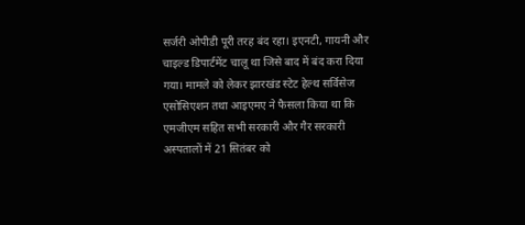सर्जरी ओपीडी पूरी तरह बंद रहा। इएनटी, गायनी और चाइल्ड डिपार्टमेंट चालू था जिसे बाद में बंद करा दिया गया। मामले को लेकर झारखंड स्टेट हेल्थ सर्विसेज एसोसिएशन तथा आइएमए ने फैसला किया था कि एमजीएम सहित सभी सरकारी और गैर सरकारी अस्पतालों में 21 सितंबर को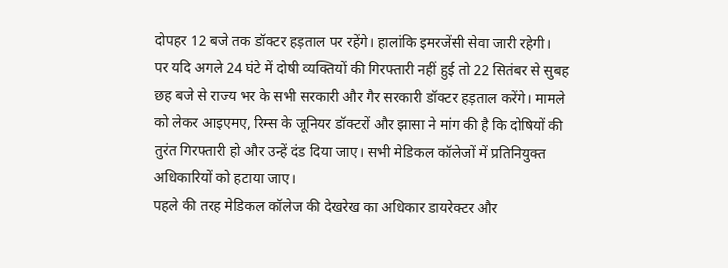दोपहर 12 बजे तक डॉक्टर हड़ताल पर रहेंगे। हालांकि इमरजेंसी सेवा जारी रहेगी।
पर यदि अगले 24 घंटे में दोषी व्यक्तियों की गिरफ्तारी नहीं हुई तो 22 सितंबर से सुबह छह बजे से राज्य भर के सभी सरकारी और गैर सरकारी डॉक्टर हड़ताल करेंगे। मामले को लेकर आइएमए, रिम्स के जूनियर डॉक्टरों और झासा ने मांग की है कि दोषियों की तुरंत गिरफ्तारी हो और उन्हें दंड दिया जाए। सभी मेडिकल कॉलेजों में प्रतिनियुक्त अधिकारियों को हटाया जाए।
पहले की तरह मेडिकल कॉलेज की देखरेख का अधिकार डायरेक्टर और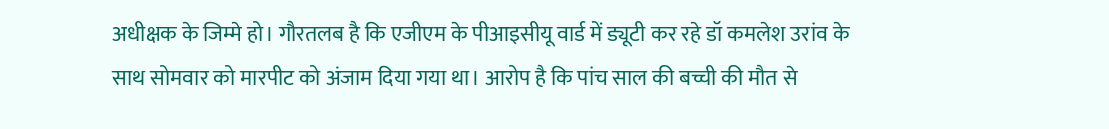अधीक्षक के जिम्मे हो। गौरतलब है कि एजीएम के पीआइसीयू वार्ड में ड्यूटी कर रहे डॉ कमलेश उरांव के साथ सोमवार को मारपीट को अंजाम दिया गया था। आरोप है कि पांच साल की बच्ची की मौत से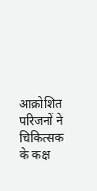आक्रोशित परिजनों ने चिकित्सक के कक्ष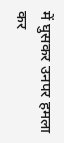में घुसकर उनपर हमला कर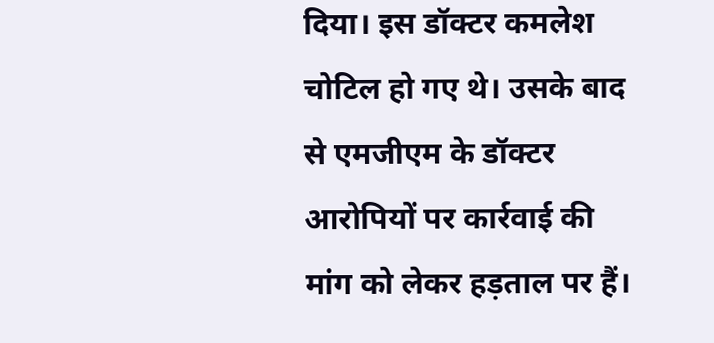दिया। इस डॉक्टर कमलेश चोटिल हो गए थे। उसके बाद से एमजीएम के डॉक्टर आरोपियों पर कार्रवाई की मांग को लेकर हड़ताल पर हैं।